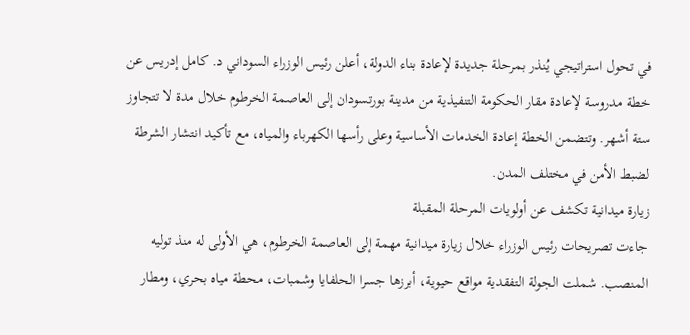في تحول استراتيجي يُنذر بمرحلة جديدة لإعادة بناء الدولة، أعلن رئيس الوزراء السوداني د. كامل إدريس عن خطة مدروسة لإعادة مقار الحكومة التنفيذية من مدينة بورتسودان إلى العاصمة الخرطوم خلال مدة لا تتجاوز ستة أشهر. وتتضمن الخطة إعادة الخدمات الأساسية وعلى رأسها الكهرباء والمياه، مع تأكيد انتشار الشرطة لضبط الأمن في مختلف المدن.
زيارة ميدانية تكشف عن أولويات المرحلة المقبلة
جاءت تصريحات رئيس الوزراء خلال زيارة ميدانية مهمة إلى العاصمة الخرطوم، هي الأولى له منذ توليه المنصب. شملت الجولة التفقدية مواقع حيوية، أبرزها جسرا الحلفايا وشمبات، محطة مياه بحري، ومطار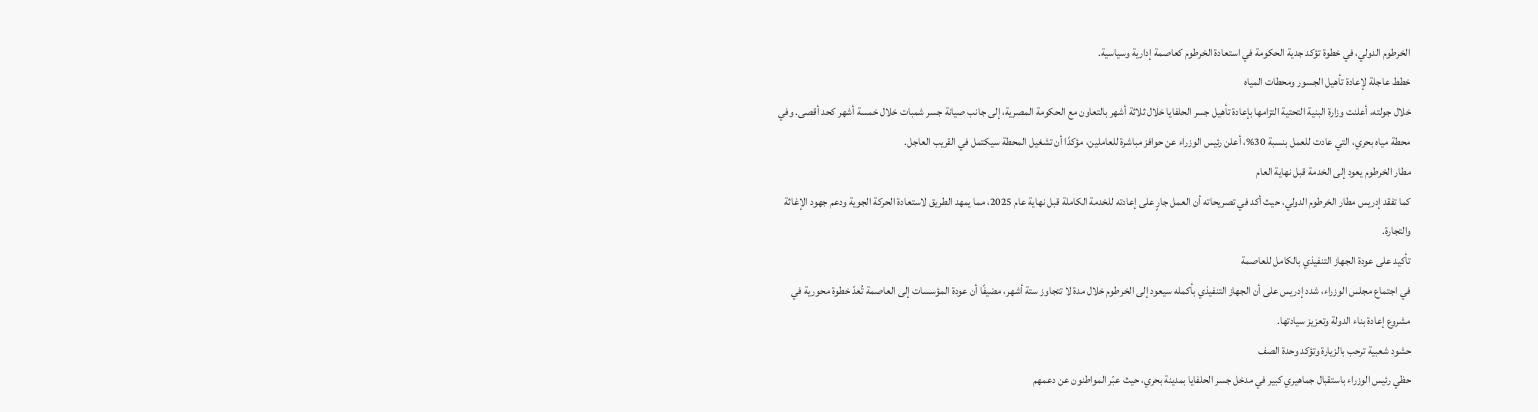الخرطوم الدولي، في خطوة تؤكد جدية الحكومة في استعادة الخرطوم كعاصمة إدارية وسياسية.
خطط عاجلة لإعادة تأهيل الجسور ومحطات المياه
خلال جولته، أعلنت وزارة البنية التحتية التزامها بإعادة تأهيل جسر الحلفايا خلال ثلاثة أشهر بالتعاون مع الحكومة المصرية، إلى جانب صيانة جسر شمبات خلال خمسة أشهر كحد أقصى. وفي محطة مياه بحري، التي عادت للعمل بنسبة 30%، أعلن رئيس الوزراء عن حوافز مباشرة للعاملين، مؤكدًا أن تشغيل المحطة سيكتمل في القريب العاجل.
مطار الخرطوم يعود إلى الخدمة قبل نهاية العام
كما تفقد إدريس مطار الخرطوم الدولي، حيث أكد في تصريحاته أن العمل جارٍ على إعادته للخدمة الكاملة قبل نهاية عام 2025، مما يمهد الطريق لاستعادة الحركة الجوية ودعم جهود الإغاثة والتجارة.
تأكيد على عودة الجهاز التنفيذي بالكامل للعاصمة
في اجتماع مجلس الوزراء، شدد إدريس على أن الجهاز التنفيذي بأكمله سيعود إلى الخرطوم خلال مدة لا تتجاوز ستة أشهر، مضيفًا أن عودة المؤسسات إلى العاصمة تُعدّ خطوة محورية في مشروع إعادة بناء الدولة وتعزيز سيادتها.
حشود شعبية ترحب بالزيارة وتؤكد وحدة الصف
حظي رئيس الوزراء باستقبال جماهيري كبير في مدخل جسر الحلفايا بمدينة بحري، حيث عبّر المواطنون عن دعمهم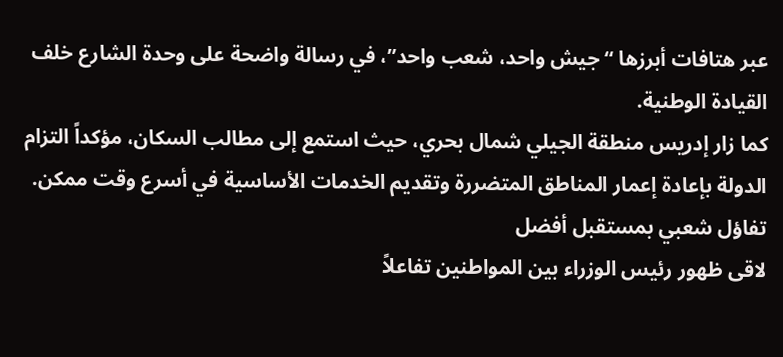عبر هتافات أبرزها “جيش واحد، شعب واحد”، في رسالة واضحة على وحدة الشارع خلف القيادة الوطنية.
كما زار إدريس منطقة الجيلي شمال بحري، حيث استمع إلى مطالب السكان، مؤكداً التزام الدولة بإعادة إعمار المناطق المتضررة وتقديم الخدمات الأساسية في أسرع وقت ممكن.
تفاؤل شعبي بمستقبل أفضل
لاقى ظهور رئيس الوزراء بين المواطنين تفاعلاً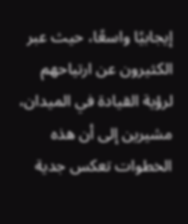إيجابيًا واسعًا، حيث عبر الكثيرون عن ارتياحهم لرؤية القيادة في الميدان، مشيرين إلى أن هذه الخطوات تعكس جدية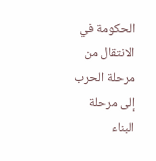الحكومة في الانتقال من مرحلة الحرب إلى مرحلة البناء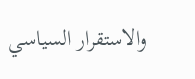والاستقرار السياسي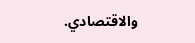والاقتصادي.